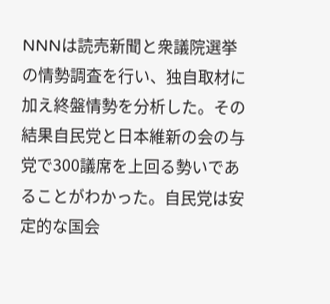NNNは読売新聞と衆議院選挙の情勢調査を行い、独自取材に加え終盤情勢を分析した。その結果自民党と日本維新の会の与党で300議席を上回る勢いであることがわかった。自民党は安定的な国会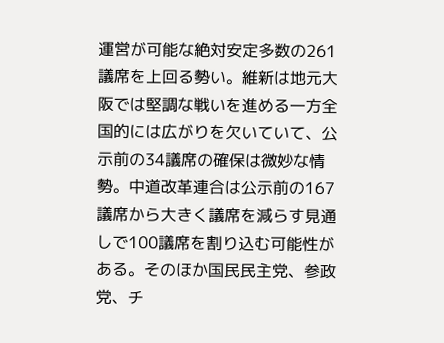運営が可能な絶対安定多数の261議席を上回る勢い。維新は地元大阪では堅調な戦いを進める一方全国的には広がりを欠いていて、公示前の34議席の確保は微妙な情勢。中道改革連合は公示前の167議席から大きく議席を減らす見通しで100議席を割り込む可能性がある。そのほか国民民主党、参政党、チ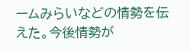ームみらいなどの情勢を伝えた。今後情勢が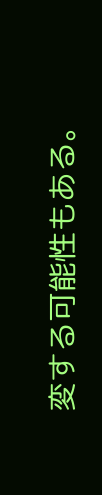変する可能性もある。